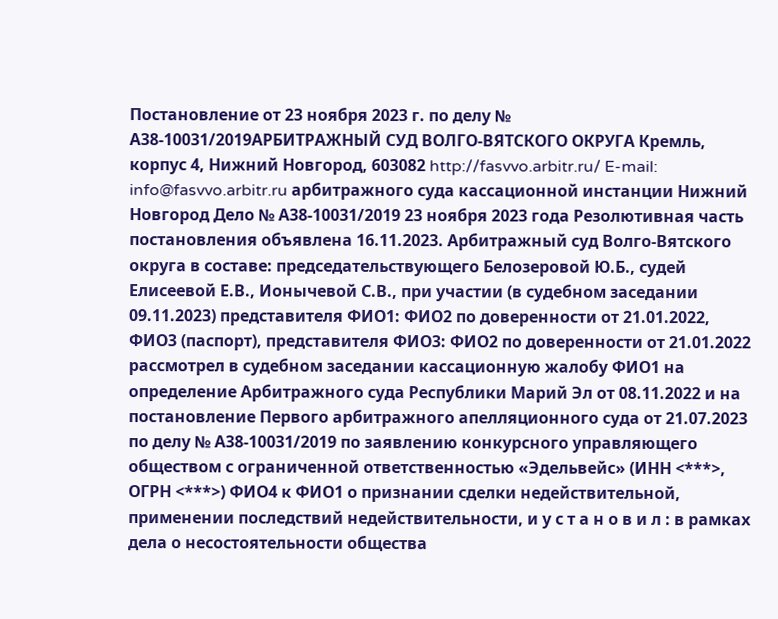Постановление от 23 ноября 2023 г. по делу № А38-10031/2019АРБИТРАЖНЫЙ СУД ВОЛГО-ВЯТСКОГО ОКРУГА Кремль, корпус 4, Нижний Новгород, 603082 http://fasvvo.arbitr.ru/ E-mail: info@fasvvo.arbitr.ru арбитражного суда кассационной инстанции Нижний Новгород Дело № А38-10031/2019 23 ноября 2023 года Резолютивная часть постановления объявлена 16.11.2023. Арбитражный суд Волго-Вятского округа в составе: председательствующего Белозеровой Ю.Б., судей Елисеевой Е.В., Ионычевой С.В., при участии (в судебном заседании 09.11.2023) представителя ФИО1: ФИО2 по доверенности от 21.01.2022, ФИО3 (паспорт), представителя ФИО3: ФИО2 по доверенности от 21.01.2022 рассмотрел в судебном заседании кассационную жалобу ФИО1 на определение Арбитражного суда Республики Марий Эл от 08.11.2022 и на постановление Первого арбитражного апелляционного суда от 21.07.2023 по делу № А38-10031/2019 по заявлению конкурсного управляющего обществом с ограниченной ответственностью «Эдельвейс» (ИНН <***>, ОГРН <***>) ФИО4 к ФИО1 о признании сделки недействительной, применении последствий недействительности, и у с т а н о в и л : в рамках дела о несостоятельности общества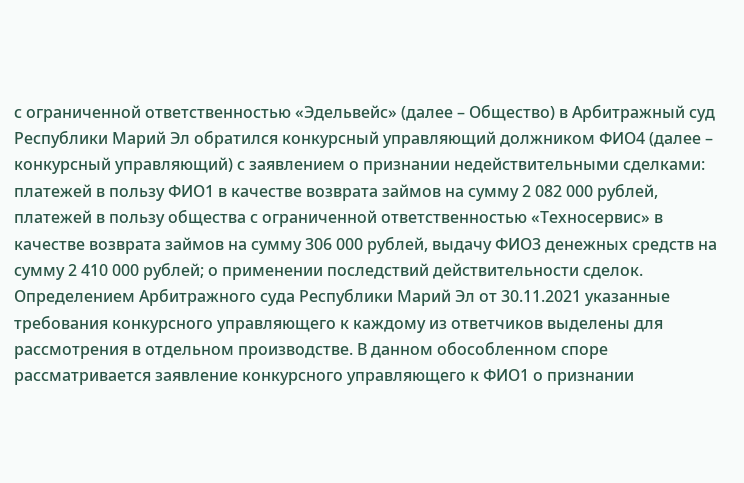с ограниченной ответственностью «Эдельвейс» (далее – Общество) в Арбитражный суд Республики Марий Эл обратился конкурсный управляющий должником ФИО4 (далее – конкурсный управляющий) с заявлением о признании недействительными сделками: платежей в пользу ФИО1 в качестве возврата займов на сумму 2 082 000 рублей, платежей в пользу общества с ограниченной ответственностью «Техносервис» в качестве возврата займов на сумму 306 000 рублей, выдачу ФИО3 денежных средств на сумму 2 410 000 рублей; о применении последствий действительности сделок. Определением Арбитражного суда Республики Марий Эл от 30.11.2021 указанные требования конкурсного управляющего к каждому из ответчиков выделены для рассмотрения в отдельном производстве. В данном обособленном споре рассматривается заявление конкурсного управляющего к ФИО1 о признании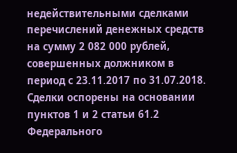недействительными сделками перечислений денежных средств на сумму 2 082 000 рублей, совершенных должником в период с 23.11.2017 по 31.07.2018. Сделки оспорены на основании пунктов 1 и 2 статьи 61.2 Федерального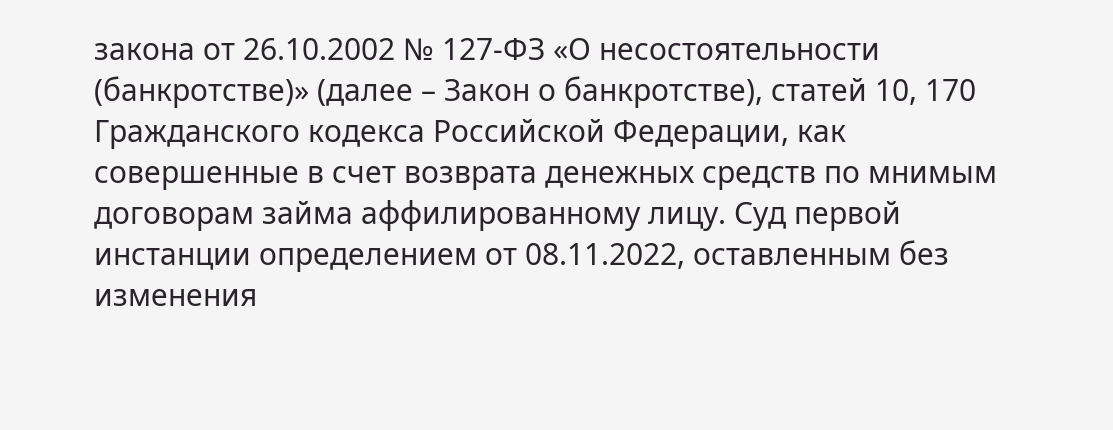закона от 26.10.2002 № 127-ФЗ «О несостоятельности (банкротстве)» (далее – Закон о банкротстве), статей 10, 170 Гражданского кодекса Российской Федерации, как совершенные в счет возврата денежных средств по мнимым договорам займа аффилированному лицу. Суд первой инстанции определением от 08.11.2022, оставленным без изменения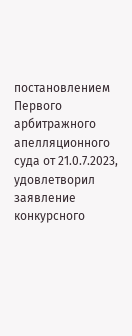постановлением Первого арбитражного апелляционного суда от 21.0.7.2023, удовлетворил заявление конкурсного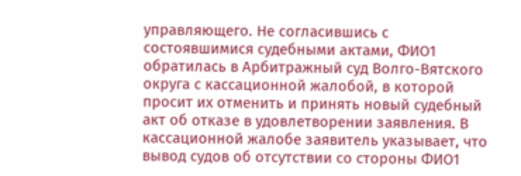управляющего. Не согласившись с состоявшимися судебными актами, ФИО1 обратилась в Арбитражный суд Волго-Вятского округа с кассационной жалобой, в которой просит их отменить и принять новый судебный акт об отказе в удовлетворении заявления. В кассационной жалобе заявитель указывает, что вывод судов об отсутствии со стороны ФИО1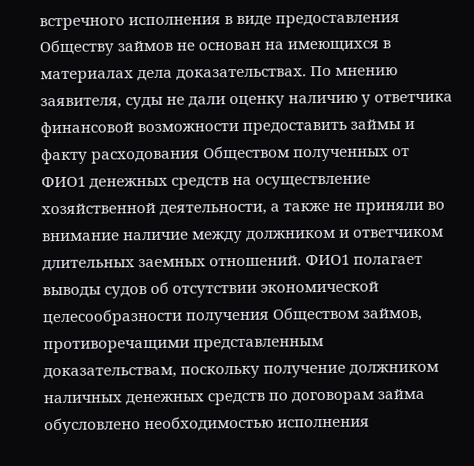встречного исполнения в виде предоставления Обществу займов не основан на имеющихся в материалах дела доказательствах. По мнению заявителя, суды не дали оценку наличию у ответчика финансовой возможности предоставить займы и факту расходования Обществом полученных от ФИО1 денежных средств на осуществление хозяйственной деятельности, а также не приняли во внимание наличие между должником и ответчиком длительных заемных отношений. ФИО1 полагает выводы судов об отсутствии экономической целесообразности получения Обществом займов, противоречащими представленным доказательствам, поскольку получение должником наличных денежных средств по договорам займа обусловлено необходимостью исполнения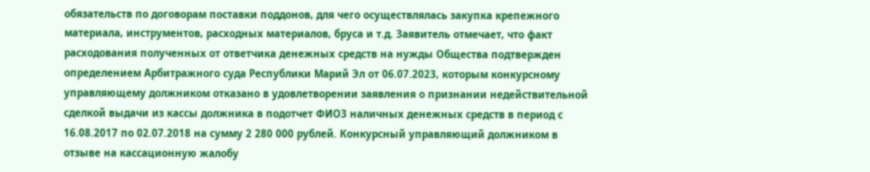обязательств по договорам поставки поддонов, для чего осуществлялась закупка крепежного материала, инструментов, расходных материалов, бруса и т.д. Заявитель отмечает, что факт расходования полученных от ответчика денежных средств на нужды Общества подтвержден определением Арбитражного суда Республики Марий Эл от 06.07.2023, которым конкурсному управляющему должником отказано в удовлетворении заявления о признании недействительной сделкой выдачи из кассы должника в подотчет ФИО3 наличных денежных средств в период с 16.08.2017 по 02.07.2018 на сумму 2 280 000 рублей. Конкурсный управляющий должником в отзыве на кассационную жалобу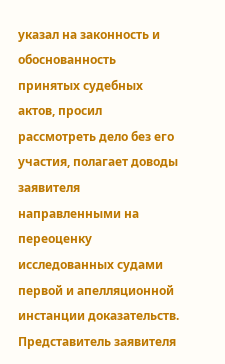указал на законность и обоснованность принятых судебных актов, просил рассмотреть дело без его участия, полагает доводы заявителя направленными на переоценку исследованных судами первой и апелляционной инстанции доказательств. Представитель заявителя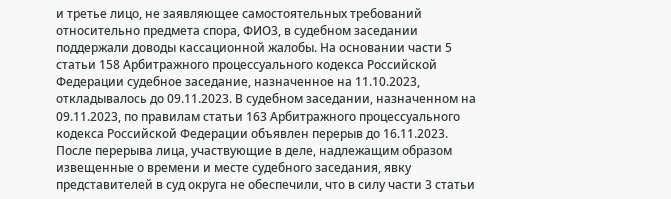и третье лицо, не заявляющее самостоятельных требований относительно предмета спора, ФИО3, в судебном заседании поддержали доводы кассационной жалобы. На основании части 5 статьи 158 Арбитражного процессуального кодекса Российской Федерации судебное заседание, назначенное на 11.10.2023, откладывалось до 09.11.2023. В судебном заседании, назначенном на 09.11.2023, по правилам статьи 163 Арбитражного процессуального кодекса Российской Федерации объявлен перерыв до 16.11.2023. После перерыва лица, участвующие в деле, надлежащим образом извещенные о времени и месте судебного заседания, явку представителей в суд округа не обеспечили, что в силу части 3 статьи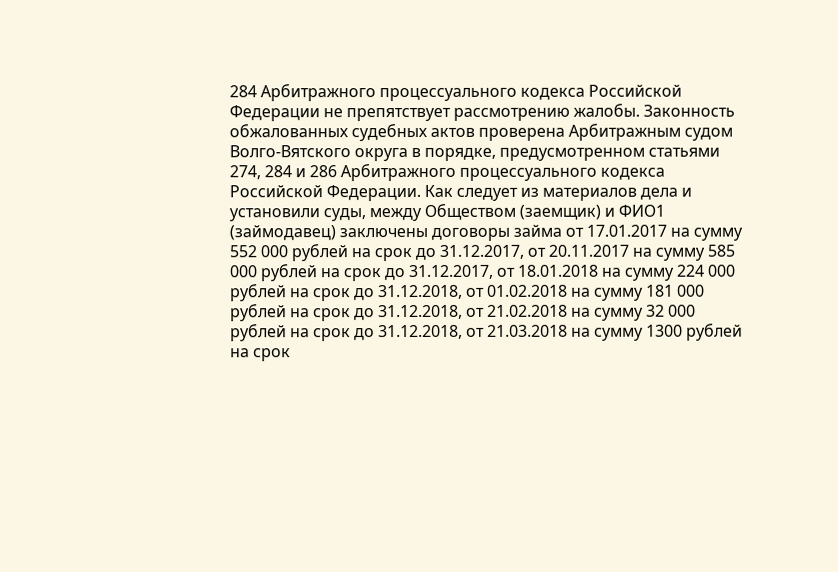284 Арбитражного процессуального кодекса Российской Федерации не препятствует рассмотрению жалобы. Законность обжалованных судебных актов проверена Арбитражным судом Волго-Вятского округа в порядке, предусмотренном статьями 274, 284 и 286 Арбитражного процессуального кодекса Российской Федерации. Как следует из материалов дела и установили суды, между Обществом (заемщик) и ФИО1 (займодавец) заключены договоры займа от 17.01.2017 на сумму 552 000 рублей на срок до 31.12.2017, от 20.11.2017 на сумму 585 000 рублей на срок до 31.12.2017, от 18.01.2018 на сумму 224 000 рублей на срок до 31.12.2018, от 01.02.2018 на сумму 181 000 рублей на срок до 31.12.2018, от 21.02.2018 на сумму 32 000 рублей на срок до 31.12.2018, от 21.03.2018 на сумму 1300 рублей на срок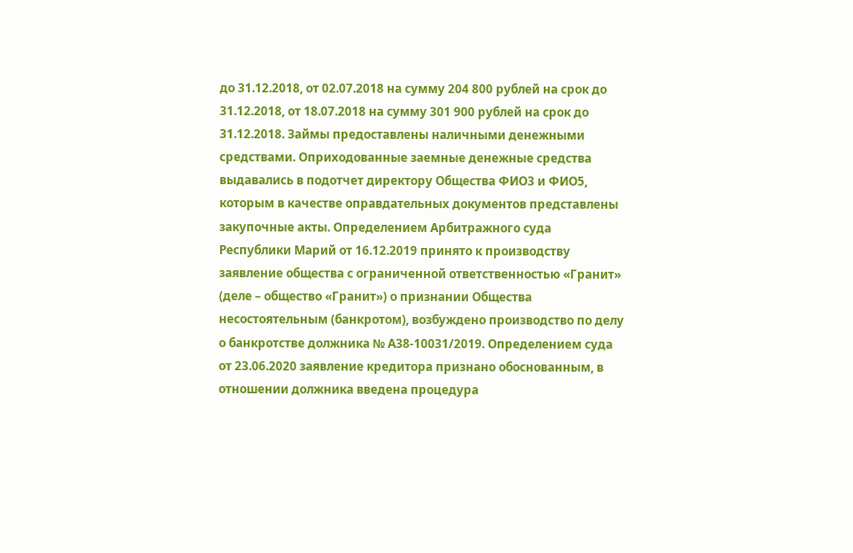до 31.12.2018, от 02.07.2018 на сумму 204 800 рублей на срок до 31.12.2018, от 18.07.2018 на сумму 301 900 рублей на срок до 31.12.2018. Займы предоставлены наличными денежными средствами. Оприходованные заемные денежные средства выдавались в подотчет директору Общества ФИО3 и ФИО5, которым в качестве оправдательных документов представлены закупочные акты. Определением Арбитражного суда Республики Марий от 16.12.2019 принято к производству заявление общества с ограниченной ответственностью «Гранит» (деле – общество «Гранит») о признании Общества несостоятельным (банкротом), возбуждено производство по делу о банкротстве должника № А38-10031/2019. Определением суда от 23.06.2020 заявление кредитора признано обоснованным, в отношении должника введена процедура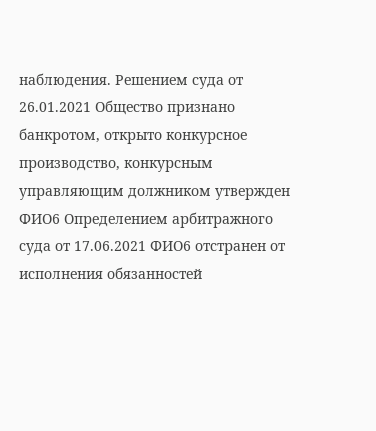наблюдения. Решением суда от 26.01.2021 Общество признано банкротом, открыто конкурсное производство, конкурсным управляющим должником утвержден ФИО6 Определением арбитражного суда от 17.06.2021 ФИО6 отстранен от исполнения обязанностей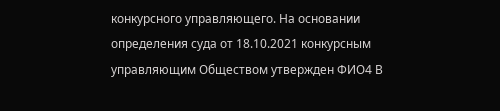конкурсного управляющего. На основании определения суда от 18.10.2021 конкурсным управляющим Обществом утвержден ФИО4 В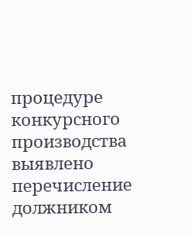процедуре конкурсного производства выявлено перечисление должником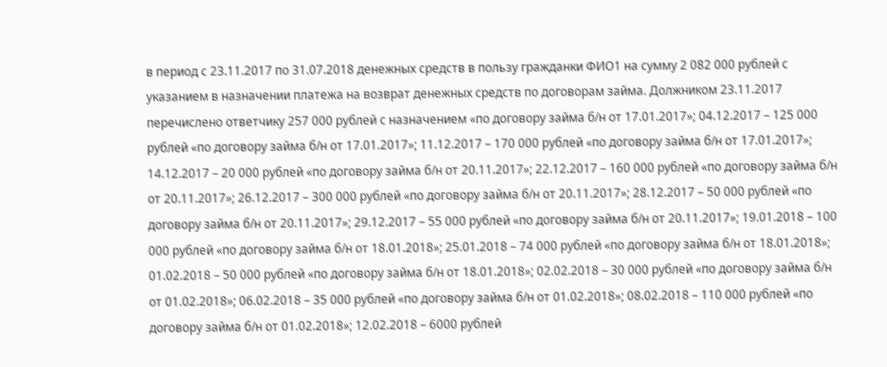в период с 23.11.2017 по 31.07.2018 денежных средств в пользу гражданки ФИО1 на сумму 2 082 000 рублей с указанием в назначении платежа на возврат денежных средств по договорам займа. Должником 23.11.2017 перечислено ответчику 257 000 рублей с назначением «по договору займа б/н от 17.01.2017»; 04.12.2017 – 125 000 рублей «по договору займа б/н от 17.01.2017»; 11.12.2017 – 170 000 рублей «по договору займа б/н от 17.01.2017»; 14.12.2017 – 20 000 рублей «по договору займа б/н от 20.11.2017»; 22.12.2017 – 160 000 рублей «по договору займа б/н от 20.11.2017»; 26.12.2017 – 300 000 рублей «по договору займа б/н от 20.11.2017»; 28.12.2017 – 50 000 рублей «по договору займа б/н от 20.11.2017»; 29.12.2017 – 55 000 рублей «по договору займа б/н от 20.11.2017»; 19.01.2018 – 100 000 рублей «по договору займа б/н от 18.01.2018»; 25.01.2018 – 74 000 рублей «по договору займа б/н от 18.01.2018»; 01.02.2018 – 50 000 рублей «по договору займа б/н от 18.01.2018»; 02.02.2018 – 30 000 рублей «по договору займа б/н от 01.02.2018»; 06.02.2018 – 35 000 рублей «по договору займа б/н от 01.02.2018»; 08.02.2018 – 110 000 рублей «по договору займа б/н от 01.02.2018»; 12.02.2018 – 6000 рублей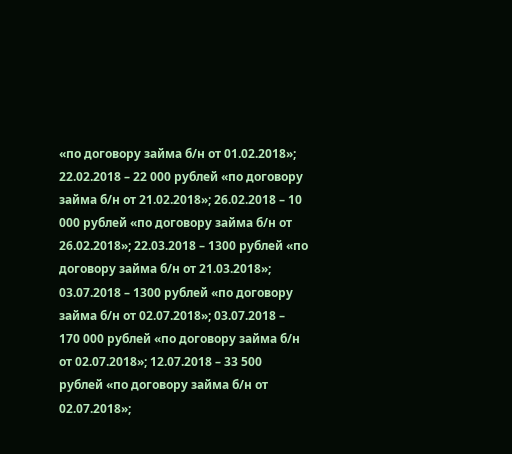«по договору займа б/н от 01.02.2018»; 22.02.2018 – 22 000 рублей «по договору займа б/н от 21.02.2018»; 26.02.2018 – 10 000 рублей «по договору займа б/н от 26.02.2018»; 22.03.2018 – 1300 рублей «по договору займа б/н от 21.03.2018»; 03.07.2018 – 1300 рублей «по договору займа б/н от 02.07.2018»; 03.07.2018 – 170 000 рублей «по договору займа б/н от 02.07.2018»; 12.07.2018 – 33 500 рублей «по договору займа б/н от 02.07.2018»;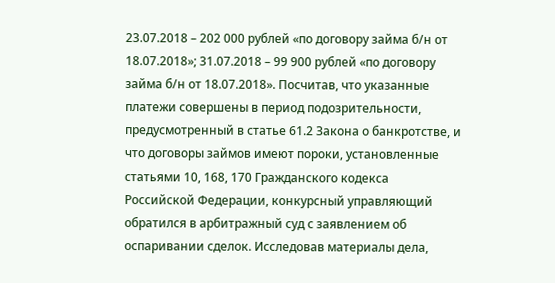23.07.2018 – 202 000 рублей «по договору займа б/н от 18.07.2018»; 31.07.2018 – 99 900 рублей «по договору займа б/н от 18.07.2018». Посчитав, что указанные платежи совершены в период подозрительности, предусмотренный в статье 61.2 Закона о банкротстве, и что договоры займов имеют пороки, установленные статьями 10, 168, 170 Гражданского кодекса Российской Федерации, конкурсный управляющий обратился в арбитражный суд с заявлением об оспаривании сделок. Исследовав материалы дела,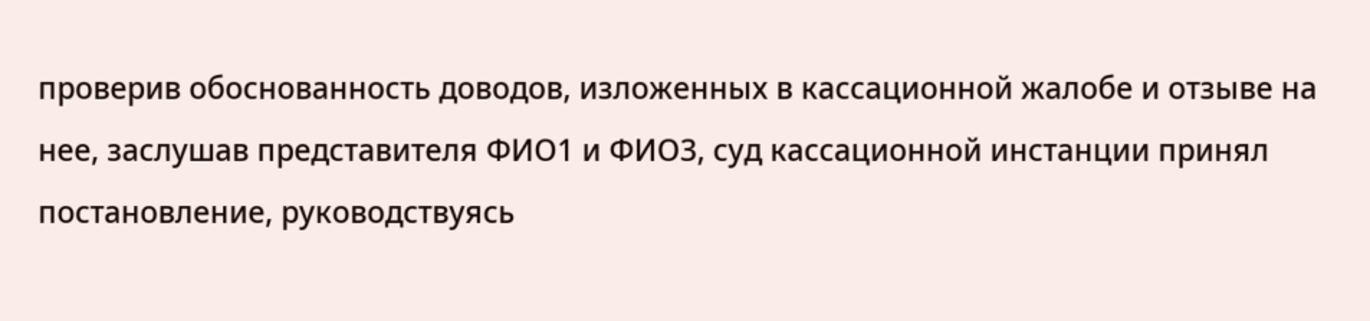проверив обоснованность доводов, изложенных в кассационной жалобе и отзыве на нее, заслушав представителя ФИО1 и ФИО3, суд кассационной инстанции принял постановление, руководствуясь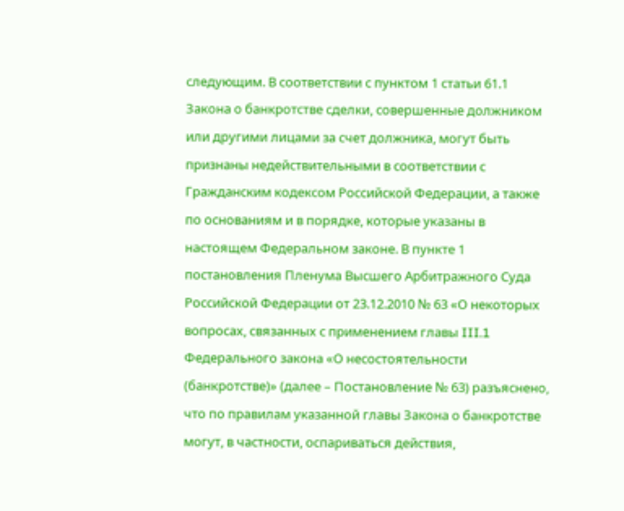следующим. В соответствии с пунктом 1 статьи 61.1 Закона о банкротстве сделки, совершенные должником или другими лицами за счет должника, могут быть признаны недействительными в соответствии с Гражданским кодексом Российской Федерации, а также по основаниям и в порядке, которые указаны в настоящем Федеральном законе. В пункте 1 постановления Пленума Высшего Арбитражного Суда Российской Федерации от 23.12.2010 № 63 «О некоторых вопросах, связанных с применением главы III.1 Федерального закона «О несостоятельности (банкротстве)» (далее – Постановление № 63) разъяснено, что по правилам указанной главы Закона о банкротстве могут, в частности, оспариваться действия,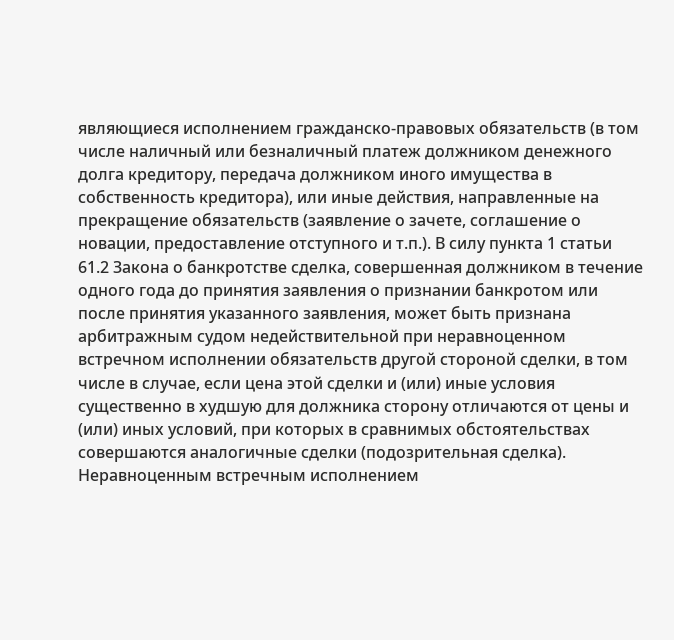являющиеся исполнением гражданско-правовых обязательств (в том числе наличный или безналичный платеж должником денежного долга кредитору, передача должником иного имущества в собственность кредитора), или иные действия, направленные на прекращение обязательств (заявление о зачете, соглашение о новации, предоставление отступного и т.п.). В силу пункта 1 статьи 61.2 Закона о банкротстве сделка, совершенная должником в течение одного года до принятия заявления о признании банкротом или после принятия указанного заявления, может быть признана арбитражным судом недействительной при неравноценном встречном исполнении обязательств другой стороной сделки, в том числе в случае, если цена этой сделки и (или) иные условия существенно в худшую для должника сторону отличаются от цены и (или) иных условий, при которых в сравнимых обстоятельствах совершаются аналогичные сделки (подозрительная сделка). Неравноценным встречным исполнением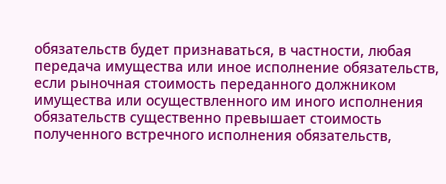обязательств будет признаваться, в частности, любая передача имущества или иное исполнение обязательств, если рыночная стоимость переданного должником имущества или осуществленного им иного исполнения обязательств существенно превышает стоимость полученного встречного исполнения обязательств,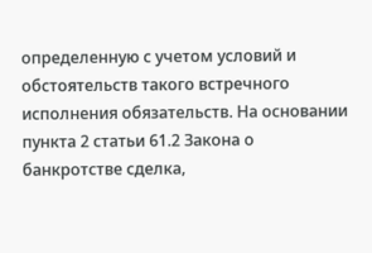определенную с учетом условий и обстоятельств такого встречного исполнения обязательств. На основании пункта 2 статьи 61.2 Закона о банкротстве сделка,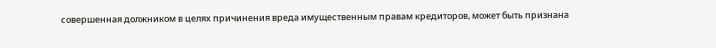совершенная должником в целях причинения вреда имущественным правам кредиторов, может быть признана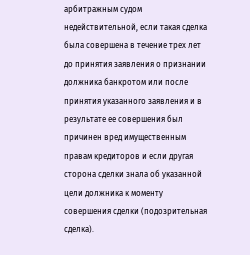арбитражным судом недействительной, если такая сделка была совершена в течение трех лет до принятия заявления о признании должника банкротом или после принятия указанного заявления и в результате ее совершения был причинен вред имущественным правам кредиторов и если другая сторона сделки знала об указанной цели должника к моменту совершения сделки (подозрительная сделка).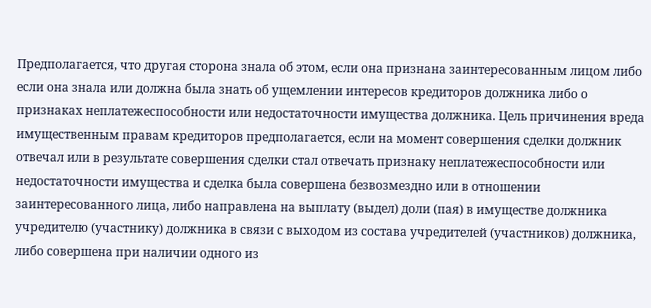Предполагается, что другая сторона знала об этом, если она признана заинтересованным лицом либо если она знала или должна была знать об ущемлении интересов кредиторов должника либо о признаках неплатежеспособности или недостаточности имущества должника. Цель причинения вреда имущественным правам кредиторов предполагается, если на момент совершения сделки должник отвечал или в результате совершения сделки стал отвечать признаку неплатежеспособности или недостаточности имущества и сделка была совершена безвозмездно или в отношении заинтересованного лица, либо направлена на выплату (выдел) доли (пая) в имуществе должника учредителю (участнику) должника в связи с выходом из состава учредителей (участников) должника, либо совершена при наличии одного из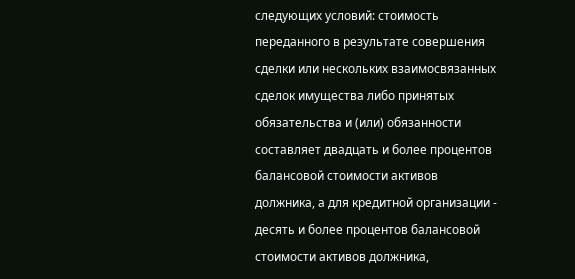следующих условий: стоимость переданного в результате совершения сделки или нескольких взаимосвязанных сделок имущества либо принятых обязательства и (или) обязанности составляет двадцать и более процентов балансовой стоимости активов должника, а для кредитной организации - десять и более процентов балансовой стоимости активов должника,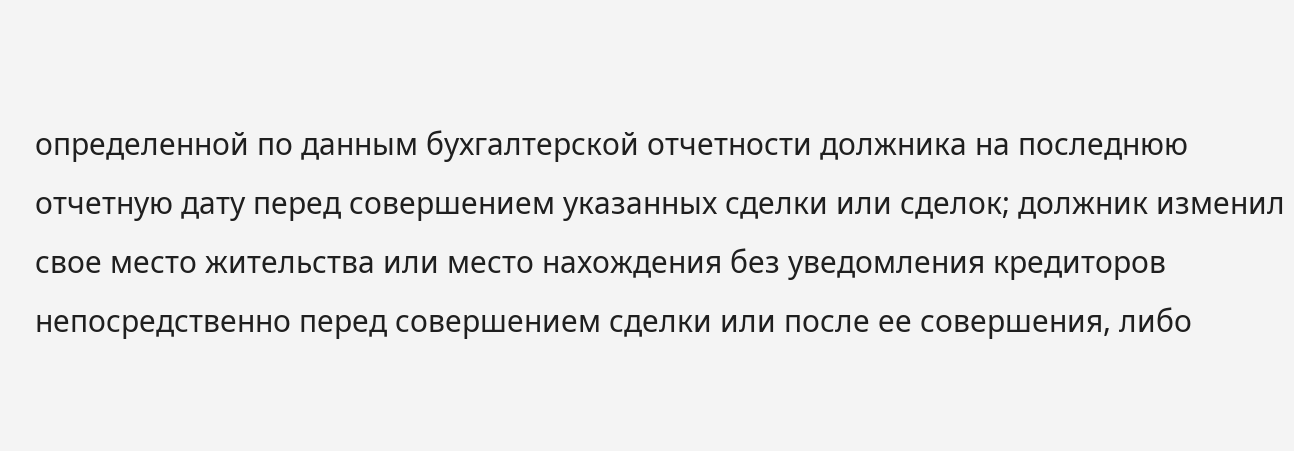определенной по данным бухгалтерской отчетности должника на последнюю отчетную дату перед совершением указанных сделки или сделок; должник изменил свое место жительства или место нахождения без уведомления кредиторов непосредственно перед совершением сделки или после ее совершения, либо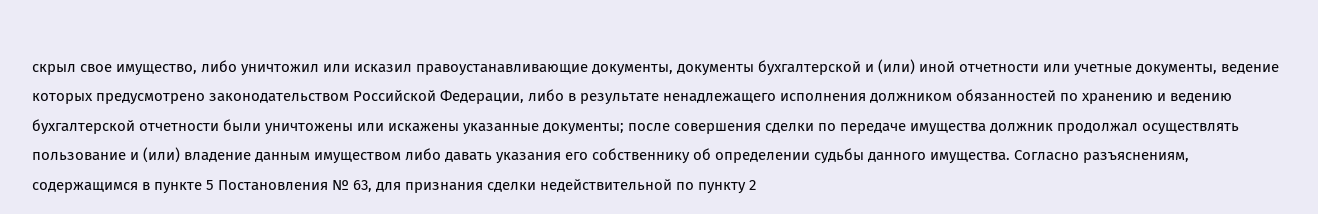скрыл свое имущество, либо уничтожил или исказил правоустанавливающие документы, документы бухгалтерской и (или) иной отчетности или учетные документы, ведение которых предусмотрено законодательством Российской Федерации, либо в результате ненадлежащего исполнения должником обязанностей по хранению и ведению бухгалтерской отчетности были уничтожены или искажены указанные документы; после совершения сделки по передаче имущества должник продолжал осуществлять пользование и (или) владение данным имуществом либо давать указания его собственнику об определении судьбы данного имущества. Согласно разъяснениям, содержащимся в пункте 5 Постановления № 63, для признания сделки недействительной по пункту 2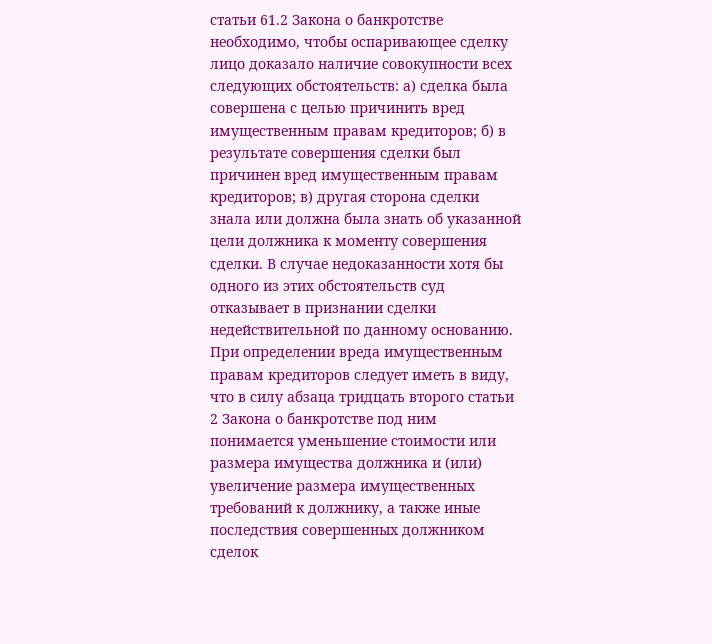статьи 61.2 Закона о банкротстве необходимо, чтобы оспаривающее сделку лицо доказало наличие совокупности всех следующих обстоятельств: а) сделка была совершена с целью причинить вред имущественным правам кредиторов; б) в результате совершения сделки был причинен вред имущественным правам кредиторов; в) другая сторона сделки знала или должна была знать об указанной цели должника к моменту совершения сделки. В случае недоказанности хотя бы одного из этих обстоятельств суд отказывает в признании сделки недействительной по данному основанию. При определении вреда имущественным правам кредиторов следует иметь в виду, что в силу абзаца тридцать второго статьи 2 Закона о банкротстве под ним понимается уменьшение стоимости или размера имущества должника и (или) увеличение размера имущественных требований к должнику, а также иные последствия совершенных должником сделок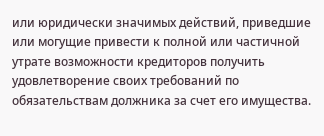или юридически значимых действий, приведшие или могущие привести к полной или частичной утрате возможности кредиторов получить удовлетворение своих требований по обязательствам должника за счет его имущества.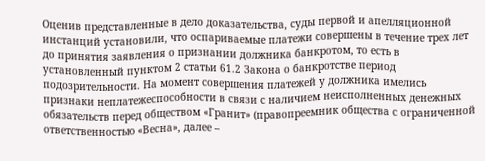Оценив представленные в дело доказательства, суды первой и апелляционной инстанций установили, что оспариваемые платежи совершены в течение трех лет до принятия заявления о признании должника банкротом, то есть в установленный пунктом 2 статьи 61.2 Закона о банкротстве период подозрительности. На момент совершения платежей у должника имелись признаки неплатежеспособности в связи с наличием неисполненных денежных обязательств перед обществом «Гранит» (правопреемник общества с ограниченной ответственностью «Весна», далее –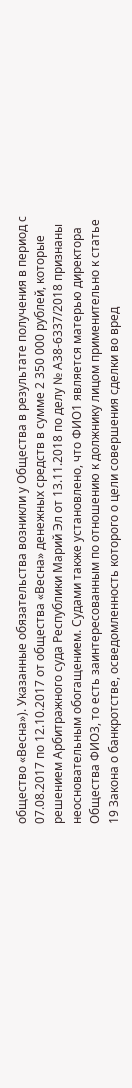общество «Весна»). Указанные обязательства возникли у Общества в результате получения в период с 07.08.2017 по 12.10.2017 от общества «Весна» денежных средств в сумме 2 350 000 рублей, которые решением Арбитражного суда Республики Марий Эл от 13.11.2018 по делу № А38-6337/2018 признаны неосновательным обогащением. Судами также установлено, что ФИО1 является матерью директора Общества ФИО3, то есть заинтересованным по отношению к должнику лицом применительно к статье 19 Закона о банкротстве, осведомленность которого о цели совершения сделки во вред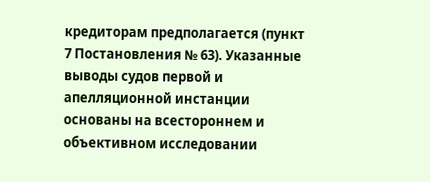кредиторам предполагается (пункт 7 Постановления № 63). Указанные выводы судов первой и апелляционной инстанции основаны на всестороннем и объективном исследовании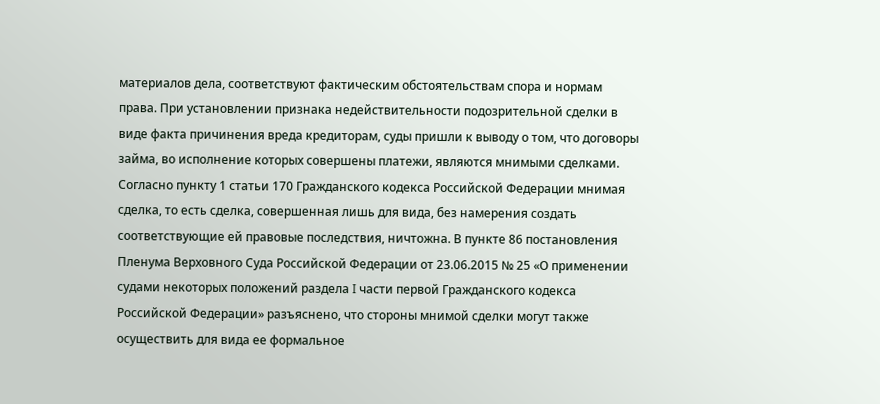материалов дела, соответствуют фактическим обстоятельствам спора и нормам права. При установлении признака недействительности подозрительной сделки в виде факта причинения вреда кредиторам, суды пришли к выводу о том, что договоры займа, во исполнение которых совершены платежи, являются мнимыми сделками. Согласно пункту 1 статьи 170 Гражданского кодекса Российской Федерации мнимая сделка, то есть сделка, совершенная лишь для вида, без намерения создать соответствующие ей правовые последствия, ничтожна. В пункте 86 постановления Пленума Верховного Суда Российской Федерации от 23.06.2015 № 25 «О применении судами некоторых положений раздела I части первой Гражданского кодекса Российской Федерации» разъяснено, что стороны мнимой сделки могут также осуществить для вида ее формальное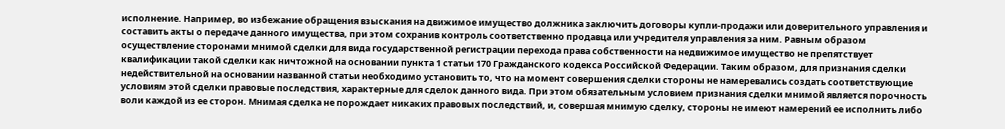исполнение. Например, во избежание обращения взыскания на движимое имущество должника заключить договоры купли-продажи или доверительного управления и составить акты о передаче данного имущества, при этом сохранив контроль соответственно продавца или учредителя управления за ним. Равным образом осуществление сторонами мнимой сделки для вида государственной регистрации перехода права собственности на недвижимое имущество не препятствует квалификации такой сделки как ничтожной на основании пункта 1 статьи 170 Гражданского кодекса Российской Федерации. Таким образом, для признания сделки недействительной на основании названной статьи необходимо установить то, что на момент совершения сделки стороны не намеревались создать соответствующие условиям этой сделки правовые последствия, характерные для сделок данного вида. При этом обязательным условием признания сделки мнимой является порочность воли каждой из ее сторон. Мнимая сделка не порождает никаких правовых последствий, и, совершая мнимую сделку, стороны не имеют намерений ее исполнить либо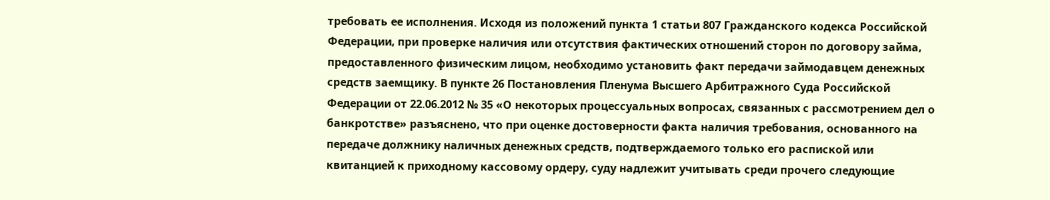требовать ее исполнения. Исходя из положений пункта 1 статьи 807 Гражданского кодекса Российской Федерации, при проверке наличия или отсутствия фактических отношений сторон по договору займа, предоставленного физическим лицом, необходимо установить факт передачи займодавцем денежных средств заемщику. В пункте 26 Постановления Пленума Высшего Арбитражного Суда Российской Федерации от 22.06.2012 № 35 «О некоторых процессуальных вопросах, связанных с рассмотрением дел о банкротстве» разъяснено, что при оценке достоверности факта наличия требования, основанного на передаче должнику наличных денежных средств, подтверждаемого только его распиской или квитанцией к приходному кассовому ордеру, суду надлежит учитывать среди прочего следующие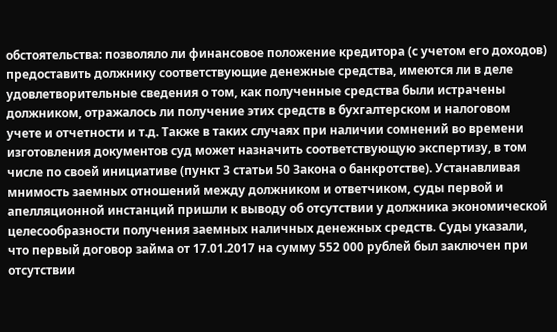обстоятельства: позволяло ли финансовое положение кредитора (с учетом его доходов) предоставить должнику соответствующие денежные средства, имеются ли в деле удовлетворительные сведения о том, как полученные средства были истрачены должником, отражалось ли получение этих средств в бухгалтерском и налоговом учете и отчетности и т.д. Также в таких случаях при наличии сомнений во времени изготовления документов суд может назначить соответствующую экспертизу, в том числе по своей инициативе (пункт 3 статьи 50 Закона о банкротстве). Устанавливая мнимость заемных отношений между должником и ответчиком, суды первой и апелляционной инстанций пришли к выводу об отсутствии у должника экономической целесообразности получения заемных наличных денежных средств. Суды указали, что первый договор займа от 17.01.2017 на сумму 552 000 рублей был заключен при отсутствии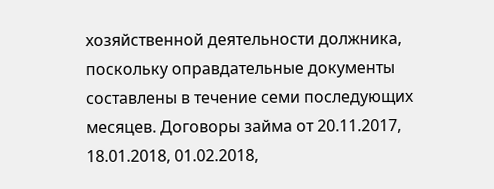хозяйственной деятельности должника, поскольку оправдательные документы составлены в течение семи последующих месяцев. Договоры займа от 20.11.2017, 18.01.2018, 01.02.2018,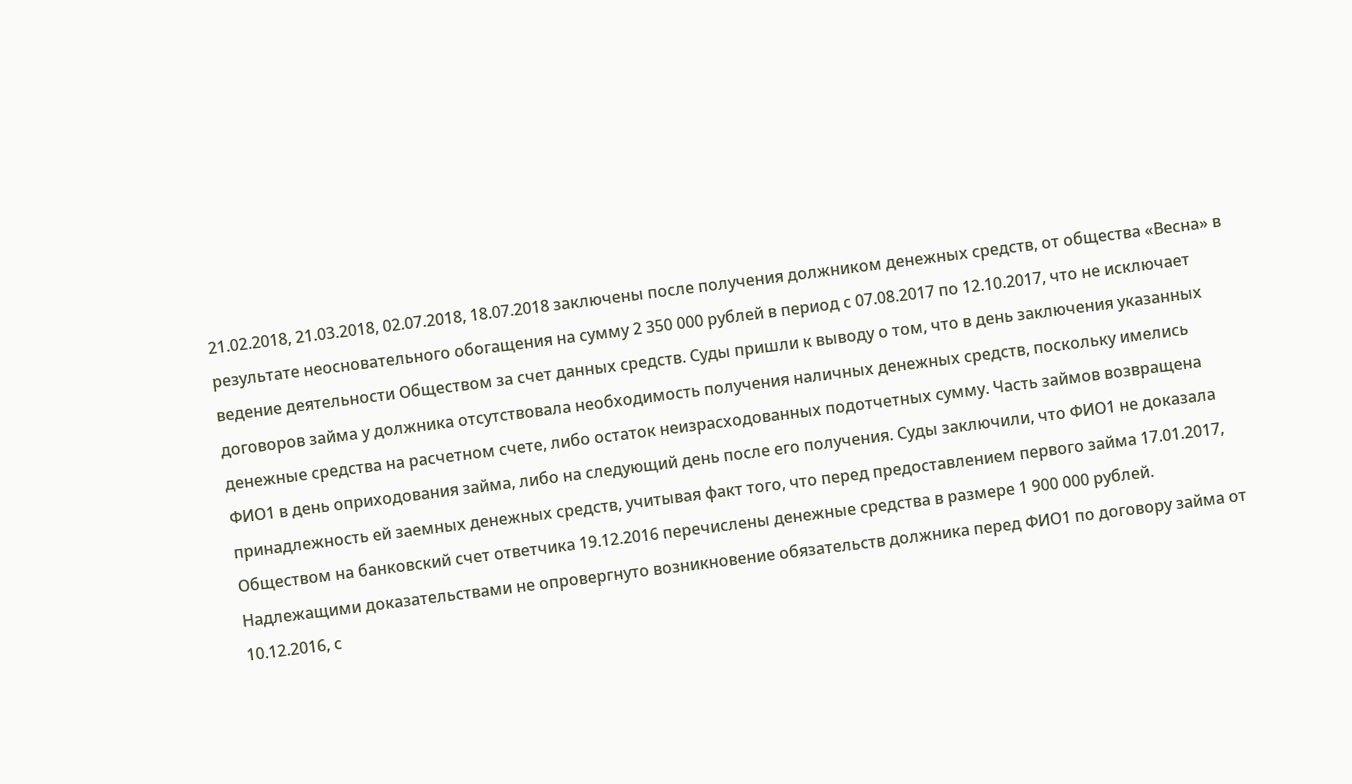21.02.2018, 21.03.2018, 02.07.2018, 18.07.2018 заключены после получения должником денежных средств, от общества «Весна» в результате неосновательного обогащения на сумму 2 350 000 рублей в период с 07.08.2017 по 12.10.2017, что не исключает ведение деятельности Обществом за счет данных средств. Суды пришли к выводу о том, что в день заключения указанных договоров займа у должника отсутствовала необходимость получения наличных денежных средств, поскольку имелись денежные средства на расчетном счете, либо остаток неизрасходованных подотчетных сумму. Часть займов возвращена ФИО1 в день оприходования займа, либо на следующий день после его получения. Суды заключили, что ФИО1 не доказала принадлежность ей заемных денежных средств, учитывая факт того, что перед предоставлением первого займа 17.01.2017, Обществом на банковский счет ответчика 19.12.2016 перечислены денежные средства в размере 1 900 000 рублей. Надлежащими доказательствами не опровергнуто возникновение обязательств должника перед ФИО1 по договору займа от 10.12.2016, с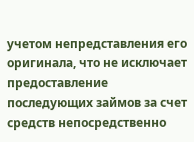учетом непредставления его оригинала, что не исключает предоставление последующих займов за счет средств непосредственно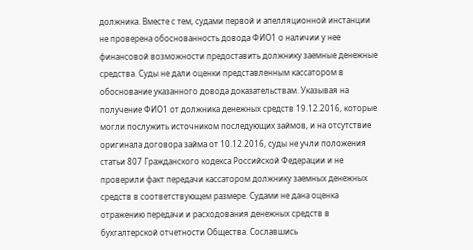должника. Вместе с тем, судами первой и апелляционной инстанции не проверена обоснованность довода ФИО1 о наличии у нее финансовой возможности предоставить должнику заемные денежные средства. Суды не дали оценки представленным кассатором в обоснование указанного довода доказательствам. Указывая на получение ФИО1 от должника денежных средств 19.12.2016, которые могли послужить источником последующих займов, и на отсутствие оригинала договора займа от 10.12.2016, суды не учли положения статьи 807 Гражданского кодекса Российской Федерации и не проверили факт передачи кассатором должнику заемных денежных средств в соответствующем размере. Судами не дана оценка отражению передачи и расходования денежных средств в бухгалтерской отчетности Общества. Сославшись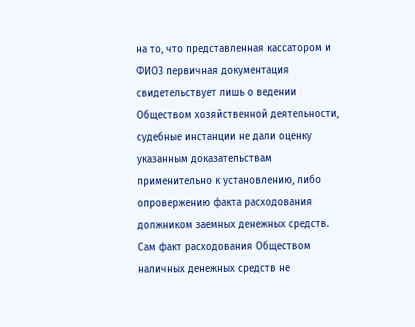на то, что представленная кассатором и ФИО3 первичная документация свидетельствует лишь о ведении Обществом хозяйственной деятельности, судебные инстанции не дали оценку указанным доказательствам применительно к установлению, либо опровержению факта расходования должником заемных денежных средств. Сам факт расходования Обществом наличных денежных средств не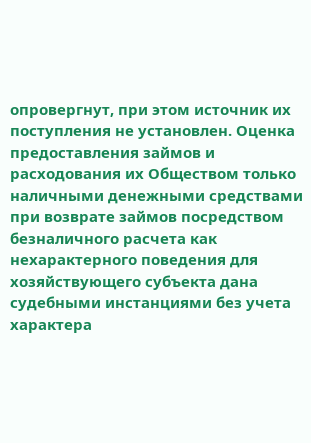опровергнут, при этом источник их поступления не установлен. Оценка предоставления займов и расходования их Обществом только наличными денежными средствами при возврате займов посредством безналичного расчета как нехарактерного поведения для хозяйствующего субъекта дана судебными инстанциями без учета характера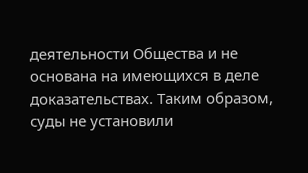деятельности Общества и не основана на имеющихся в деле доказательствах. Таким образом, суды не установили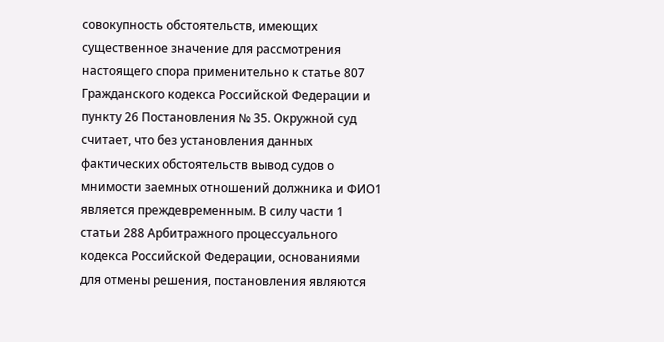совокупность обстоятельств, имеющих существенное значение для рассмотрения настоящего спора применительно к статье 807 Гражданского кодекса Российской Федерации и пункту 26 Постановления № 35. Окружной суд считает, что без установления данных фактических обстоятельств вывод судов о мнимости заемных отношений должника и ФИО1 является преждевременным. В силу части 1 статьи 288 Арбитражного процессуального кодекса Российской Федерации, основаниями для отмены решения, постановления являются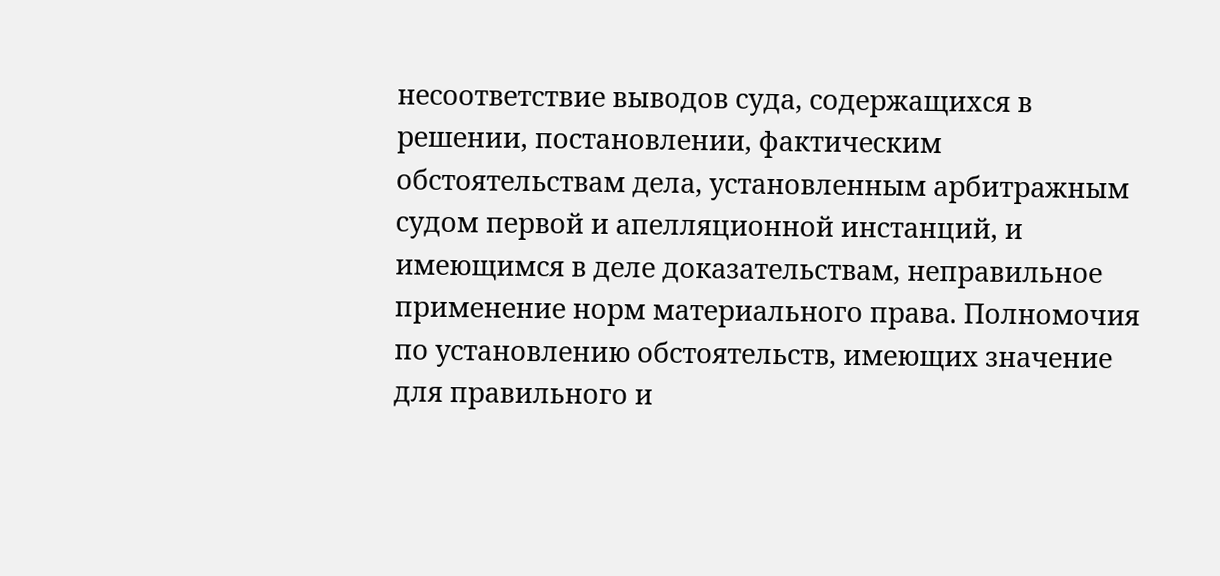несоответствие выводов суда, содержащихся в решении, постановлении, фактическим обстоятельствам дела, установленным арбитражным судом первой и апелляционной инстанций, и имеющимся в деле доказательствам, неправильное применение норм материального права. Полномочия по установлению обстоятельств, имеющих значение для правильного и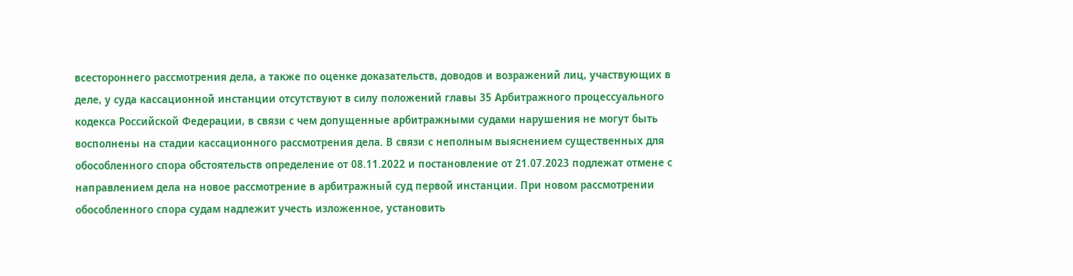всестороннего рассмотрения дела, а также по оценке доказательств, доводов и возражений лиц, участвующих в деле, у суда кассационной инстанции отсутствуют в силу положений главы 35 Арбитражного процессуального кодекса Российской Федерации, в связи с чем допущенные арбитражными судами нарушения не могут быть восполнены на стадии кассационного рассмотрения дела. В связи с неполным выяснением существенных для обособленного спора обстоятельств определение от 08.11.2022 и постановление от 21.07.2023 подлежат отмене с направлением дела на новое рассмотрение в арбитражный суд первой инстанции. При новом рассмотрении обособленного спора судам надлежит учесть изложенное, установить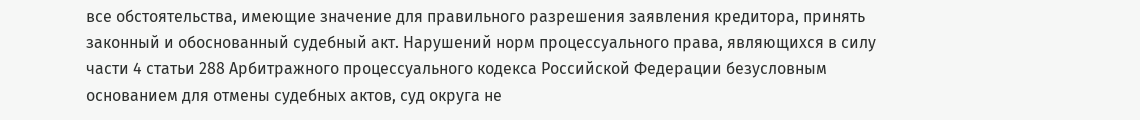все обстоятельства, имеющие значение для правильного разрешения заявления кредитора, принять законный и обоснованный судебный акт. Нарушений норм процессуального права, являющихся в силу части 4 статьи 288 Арбитражного процессуального кодекса Российской Федерации безусловным основанием для отмены судебных актов, суд округа не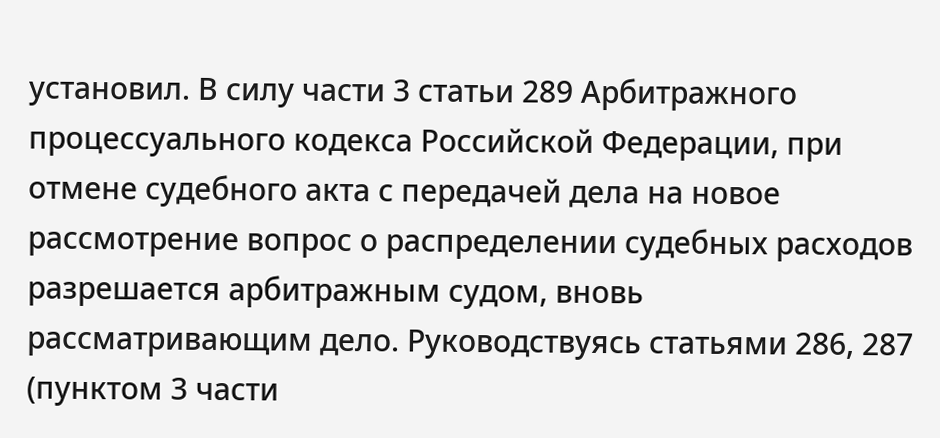установил. В силу части 3 статьи 289 Арбитражного процессуального кодекса Российской Федерации, при отмене судебного акта с передачей дела на новое рассмотрение вопрос о распределении судебных расходов разрешается арбитражным судом, вновь рассматривающим дело. Руководствуясь статьями 286, 287 (пунктом 3 части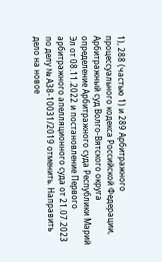1), 288 (частью 1) и 289 Арбитражного процессуального кодекса Российской Федерации, Арбитражный суд Волго-Вятского округа определение Арбитражного суда Республики Марий Эл от 08.11.2022 и постановление Первого арбитражного апелляционного суда от 21.07.2023 по делу № А38-10031/2019 отменить. Направить дело на новое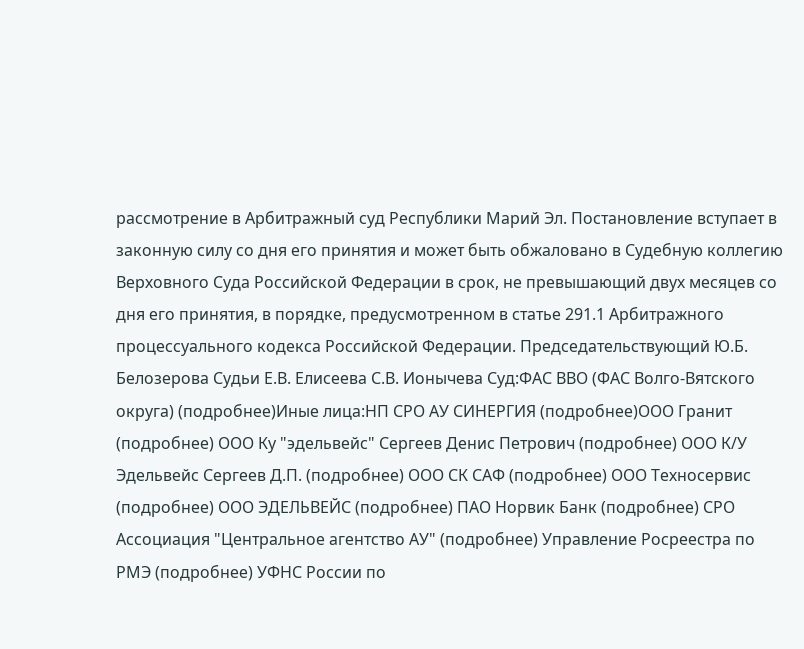рассмотрение в Арбитражный суд Республики Марий Эл. Постановление вступает в законную силу со дня его принятия и может быть обжаловано в Судебную коллегию Верховного Суда Российской Федерации в срок, не превышающий двух месяцев со дня его принятия, в порядке, предусмотренном в статье 291.1 Арбитражного процессуального кодекса Российской Федерации. Председательствующий Ю.Б. Белозерова Судьи Е.В. Елисеева С.В. Ионычева Суд:ФАС ВВО (ФАС Волго-Вятского округа) (подробнее)Иные лица:НП СРО АУ СИНЕРГИЯ (подробнее)ООО Гранит (подробнее) ООО Ку "эдельвейс" Сергеев Денис Петрович (подробнее) ООО К/У Эдельвейс Сергеев Д.П. (подробнее) ООО СК САФ (подробнее) ООО Техносервис (подробнее) ООО ЭДЕЛЬВЕЙС (подробнее) ПАО Норвик Банк (подробнее) СРО Ассоциация "Центральное агентство АУ" (подробнее) Управление Росреестра по РМЭ (подробнее) УФНС России по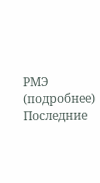РМЭ (подробнее) Последние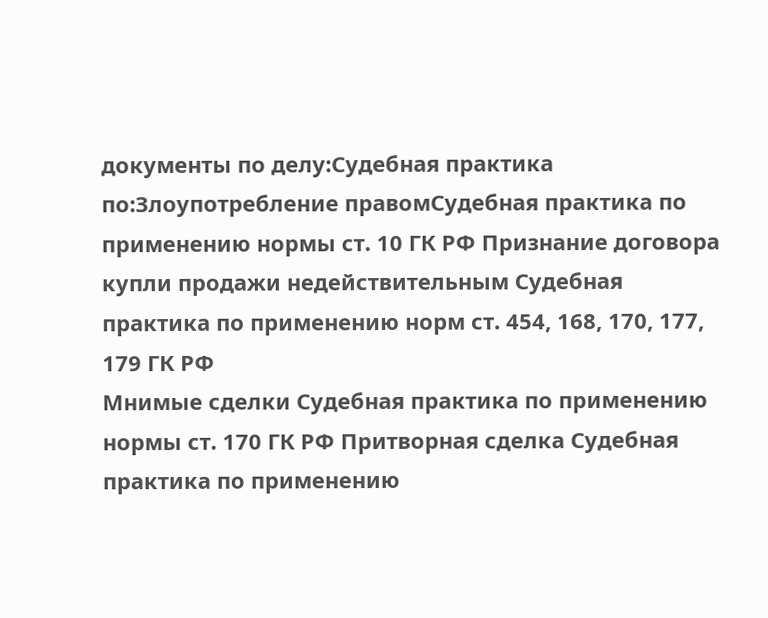документы по делу:Судебная практика по:Злоупотребление правомСудебная практика по применению нормы ст. 10 ГК РФ Признание договора купли продажи недействительным Судебная практика по применению норм ст. 454, 168, 170, 177, 179 ГК РФ
Мнимые сделки Судебная практика по применению нормы ст. 170 ГК РФ Притворная сделка Судебная практика по применению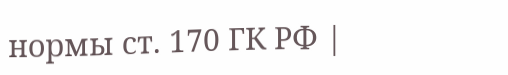нормы ст. 170 ГК РФ |